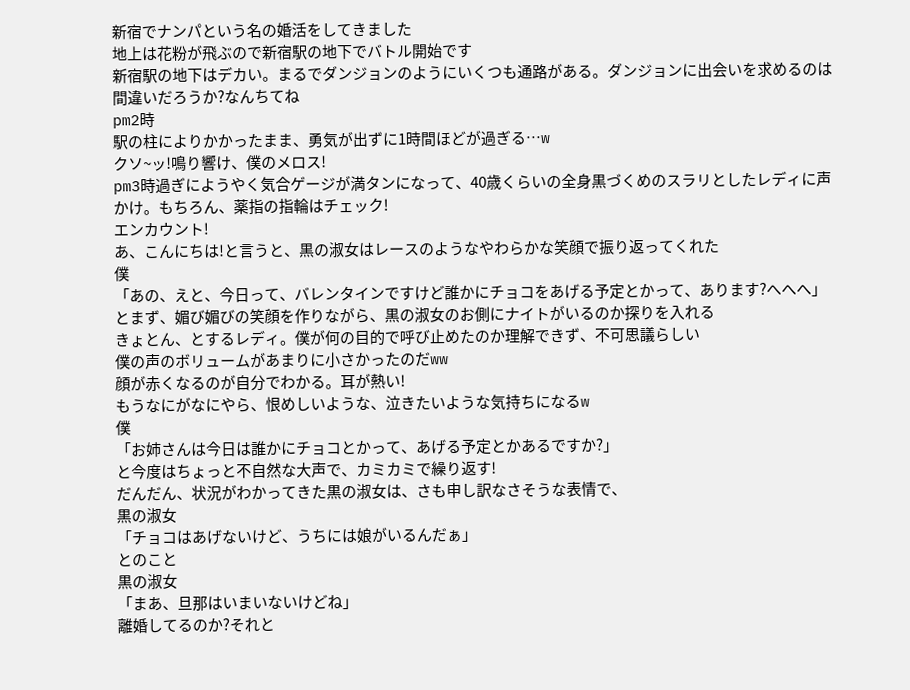新宿でナンパという名の婚活をしてきました
地上は花粉が飛ぶので新宿駅の地下でバトル開始です
新宿駅の地下はデカい。まるでダンジョンのようにいくつも通路がある。ダンジョンに出会いを求めるのは間違いだろうか?なんちてね
pm2時
駅の柱によりかかったまま、勇気が出ずに1時間ほどが過ぎる…w
クソ~ッ!鳴り響け、僕のメロス!
pm3時過ぎにようやく気合ゲージが満タンになって、40歳くらいの全身黒づくめのスラリとしたレディに声かけ。もちろん、薬指の指輪はチェック!
エンカウント!
あ、こんにちは!と言うと、黒の淑女はレースのようなやわらかな笑顔で振り返ってくれた
僕
「あの、えと、今日って、バレンタインですけど誰かにチョコをあげる予定とかって、あります?へへへ」
とまず、媚び媚びの笑顔を作りながら、黒の淑女のお側にナイトがいるのか探りを入れる
きょとん、とするレディ。僕が何の目的で呼び止めたのか理解できず、不可思議らしい
僕の声のボリュームがあまりに小さかったのだww
顔が赤くなるのが自分でわかる。耳が熱い!
もうなにがなにやら、恨めしいような、泣きたいような気持ちになるw
僕
「お姉さんは今日は誰かにチョコとかって、あげる予定とかあるですか?」
と今度はちょっと不自然な大声で、カミカミで繰り返す!
だんだん、状況がわかってきた黒の淑女は、さも申し訳なさそうな表情で、
黒の淑女
「チョコはあげないけど、うちには娘がいるんだぁ」
とのこと
黒の淑女
「まあ、旦那はいまいないけどね」
離婚してるのか?それと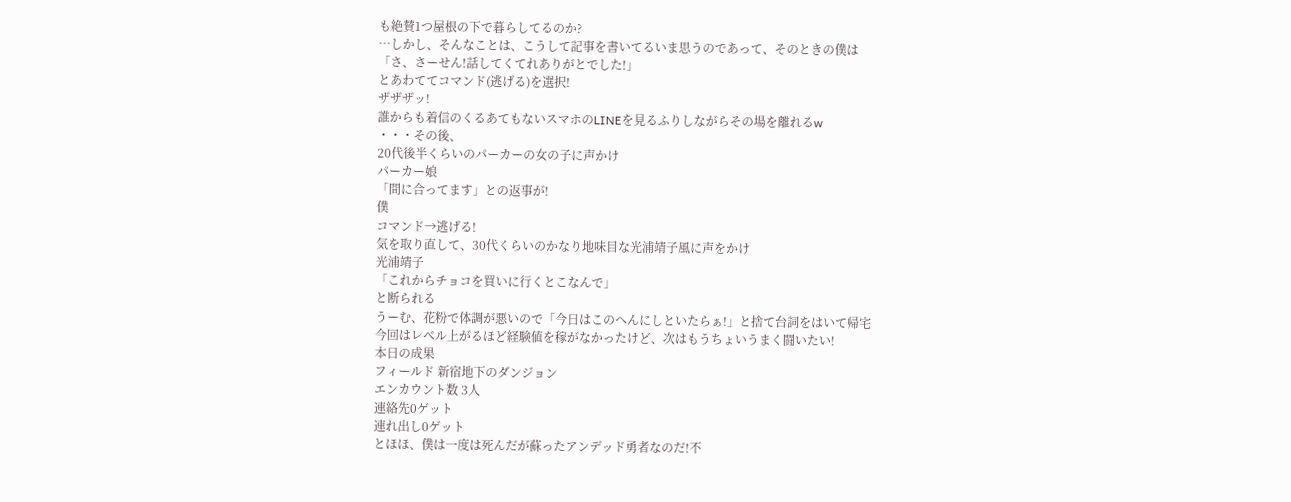も絶賛1つ屋根の下で暮らしてるのか?
…しかし、そんなことは、こうして記事を書いてるいま思うのであって、そのときの僕は
「さ、さーせん!話してくてれありがとでした!」
とあわててコマンド(逃げる)を選択!
ザザザッ!
誰からも着信のくるあてもないスマホのLINEを見るふりしながらその場を離れるw
・・・その後、
20代後半くらいのパーカーの女の子に声かけ
パーカー娘
「間に合ってます」との返事が!
僕
コマンド→逃げる!
気を取り直して、30代くらいのかなり地味目な光浦靖子風に声をかけ
光浦靖子
「これからチョコを買いに行くとこなんで」
と断られる
うーむ、花粉で体調が悪いので「今日はこのへんにしといたらぁ!」と捨て台詞をはいて帰宅
今回はレベル上がるほど経験値を稼がなかったけど、次はもうちょいうまく闘いたい!
本日の成果
フィールド 新宿地下のダンジョン
エンカウント数 3人
連絡先0ゲット
連れ出し0ゲット
とほほ、僕は一度は死んだが蘇ったアンデッド勇者なのだ!不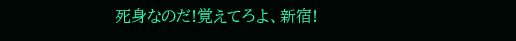死身なのだ!覚えてろよ、新宿!